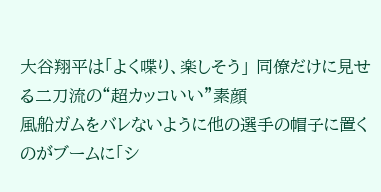大谷翔平は「よく喋り、楽しそう」 同僚だけに見せる二刀流の“超カッコいい”素顔
風船ガムをバレないように他の選手の帽子に置くのがブームに「シ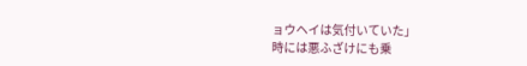ョウヘイは気付いていた」
時には悪ふざけにも乗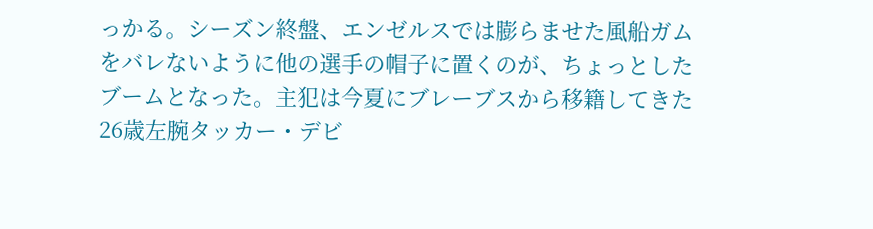っかる。シーズン終盤、エンゼルスでは膨らませた風船ガムをバレないように他の選手の帽子に置くのが、ちょっとしたブームとなった。主犯は今夏にブレーブスから移籍してきた26歳左腕タッカー・デビ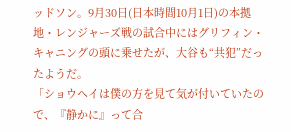ッドソン。9月30日(日本時間10月1日)の本拠地・レンジャーズ戦の試合中にはグリフィン・キャニングの頭に乗せたが、大谷も“共犯”だったようだ。
「ショウヘイは僕の方を見て気が付いていたので、『静かに』って合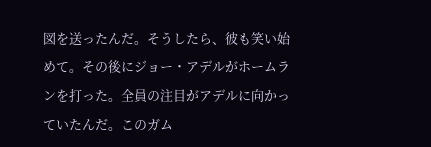図を送ったんだ。そうしたら、彼も笑い始めて。その後にジョー・アデルがホームランを打った。全員の注目がアデルに向かっていたんだ。このガム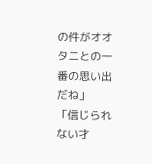の件がオオタニとの一番の思い出だね」
「信じられない才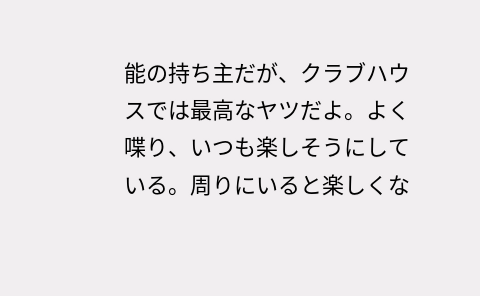能の持ち主だが、クラブハウスでは最高なヤツだよ。よく喋り、いつも楽しそうにしている。周りにいると楽しくな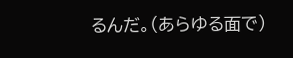るんだ。(あらゆる面で)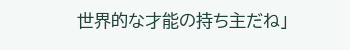世界的な才能の持ち主だね」